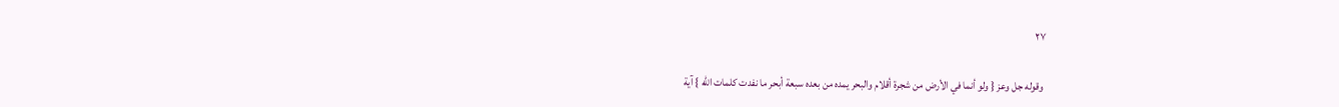٢٧

 وقوله جل وعز { ولو أنما في الأرض من شجرة أقلام والبحر يمده من بعده سبعة أبحر ما نفدت كلمات اللّه } آية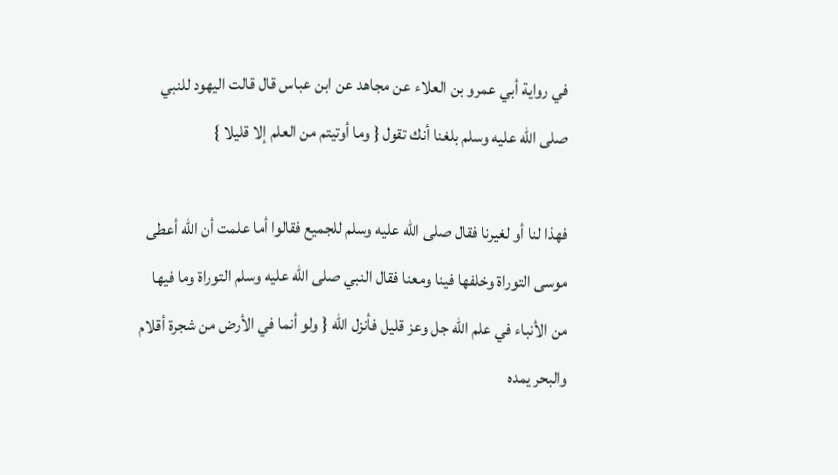في رواية أبي عمرو بن العلاء عن مجاهد عن ابن عباس قال قالت اليهود للنبي صلى اللّه عليه وسلم بلغنا أنك تقول { وما أوتيتم من العلم إلا قليلا }

فهذا لنا أو لغيرنا فقال صلى اللّه عليه وسلم للجميع فقالوا أما علمت أن اللّه أعطى موسى التوراة وخلفها فينا ومعنا فقال النبي صلى اللّه عليه وسلم التوراة وما فيها من الأنباء في علم اللّه جل وعز قليل فأنزل اللّه { ولو أنما في الأرض من شجرة أقلام والبحر يمده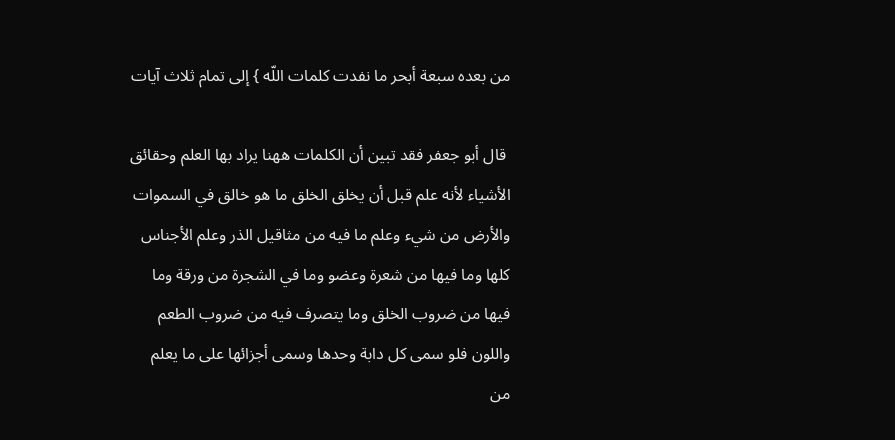من بعده سبعة أبحر ما نفدت كلمات اللّه } إلى تمام ثلاث آيات

 قال أبو جعفر فقد تبين أن الكلمات ههنا يراد بها العلم وحقائق الأشياء لأنه علم قبل أن يخلق الخلق ما هو خالق في السموات والأرض من شيء وعلم ما فيه من مثاقيل الذر وعلم الأجناس كلها وما فيها من شعرة وعضو وما في الشجرة من ورقة وما فيها من ضروب الخلق وما يتصرف فيه من ضروب الطعم واللون فلو سمى كل دابة وحدها وسمى أجزائها على ما يعلم من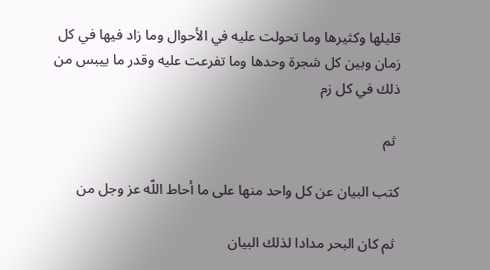قليلها وكثيرها وما تحولت عليه في الأحوال وما زاد فيها في كل زمان وبين كل شجرة وحدها وما تفرعت عليه وقدر ما ييبس من ذلك في كل زم

 ثم

كتب البيان عن كل واحد منها على ما أحاط اللّه عز وجل من

 ثم كان البحر مدادا لذلك البيان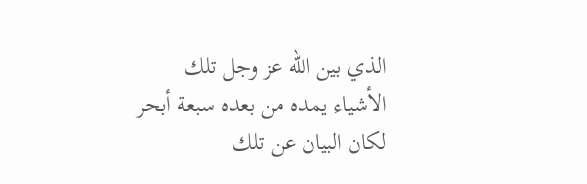الذي بين اللّه عز وجل تلك الأشياء يمده من بعده سبعة أبحر لكان البيان عن تلك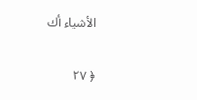الأشياء أك

﴿ ٢٧